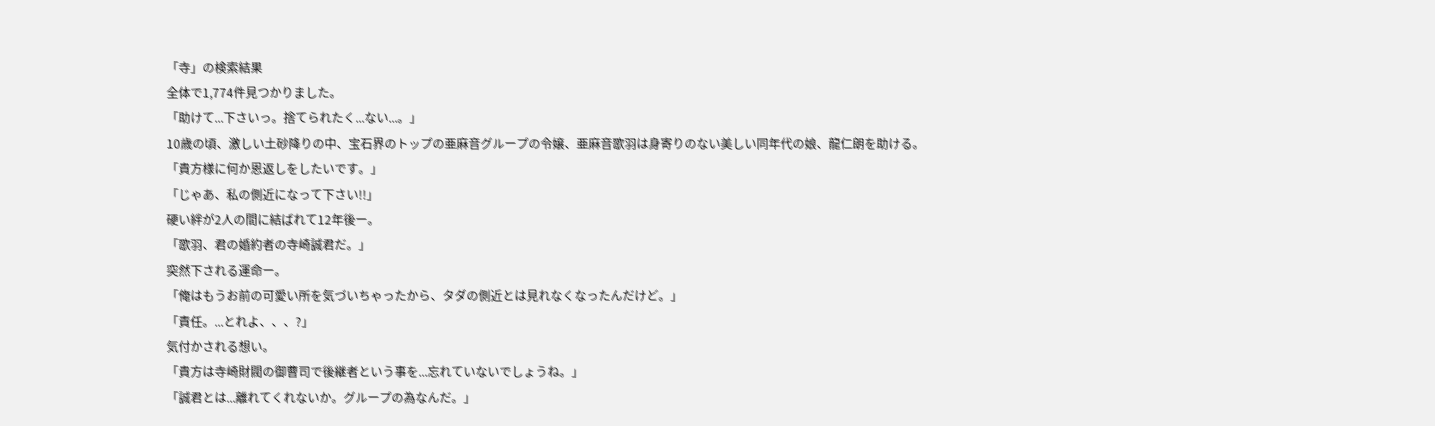「寺」の検索結果
全体で1,774件見つかりました。
「助けて...下さいっ。捨てられたく...ない...。」
10歳の頃、激しい土砂降りの中、宝石界のトップの亜麻音グループの令嬢、亜麻音歌羽は身寄りのない美しい同年代の娘、龍仁朗を助ける。
「貴方様に何か恩返しをしたいです。」
「じゃあ、私の側近になって下さい!!」
硬い絆が2人の間に結ばれて12年後ー。
「歌羽、君の婚約者の寺崎誠君だ。」
突然下される運命ー。
「俺はもうお前の可愛い所を気づいちゃったから、タダの側近とは見れなくなったんだけど。」
「責任。...とれよ、、、?」
気付かされる想い。
「貴方は寺崎財閥の御曹司で後継者という事を...忘れていないでしょうね。」
「誠君とは...離れてくれないか。グループの為なんだ。」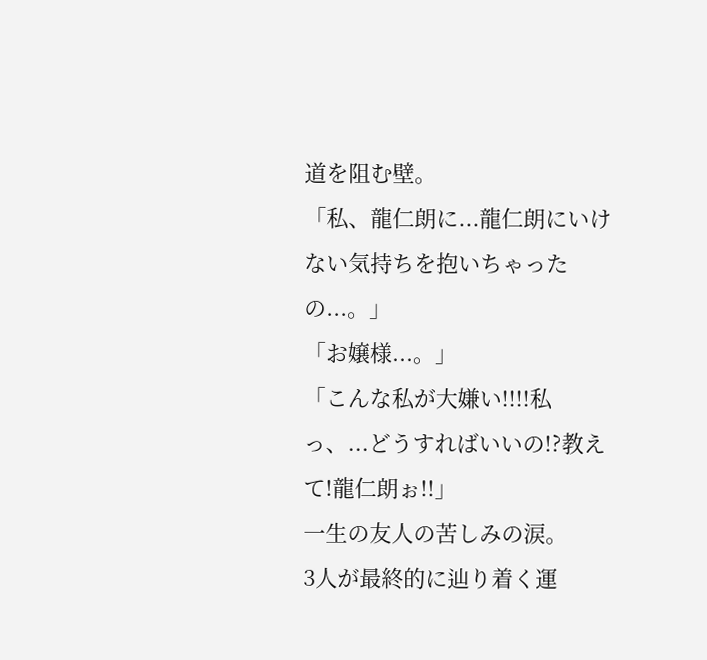道を阻む壁。
「私、龍仁朗に...龍仁朗にいけない気持ちを抱いちゃったの...。」
「お嬢様...。」
「こんな私が大嫌い!!!!私っ、...どうすればいいの!?教えて!龍仁朗ぉ!!」
一生の友人の苦しみの涙。
3人が最終的に辿り着く運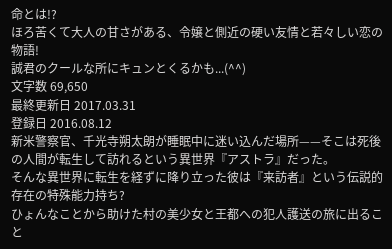命とは!?
ほろ苦くて大人の甘さがある、令嬢と側近の硬い友情と若々しい恋の物語!
誠君のクールな所にキュンとくるかも...(^^)
文字数 69,650
最終更新日 2017.03.31
登録日 2016.08.12
新米警察官、千光寺朔太朗が睡眠中に迷い込んだ場所——そこは死後の人間が転生して訪れるという異世界『アストラ』だった。
そんな異世界に転生を経ずに降り立った彼は『来訪者』という伝説的存在の特殊能力持ち?
ひょんなことから助けた村の美少女と王都への犯人護送の旅に出ること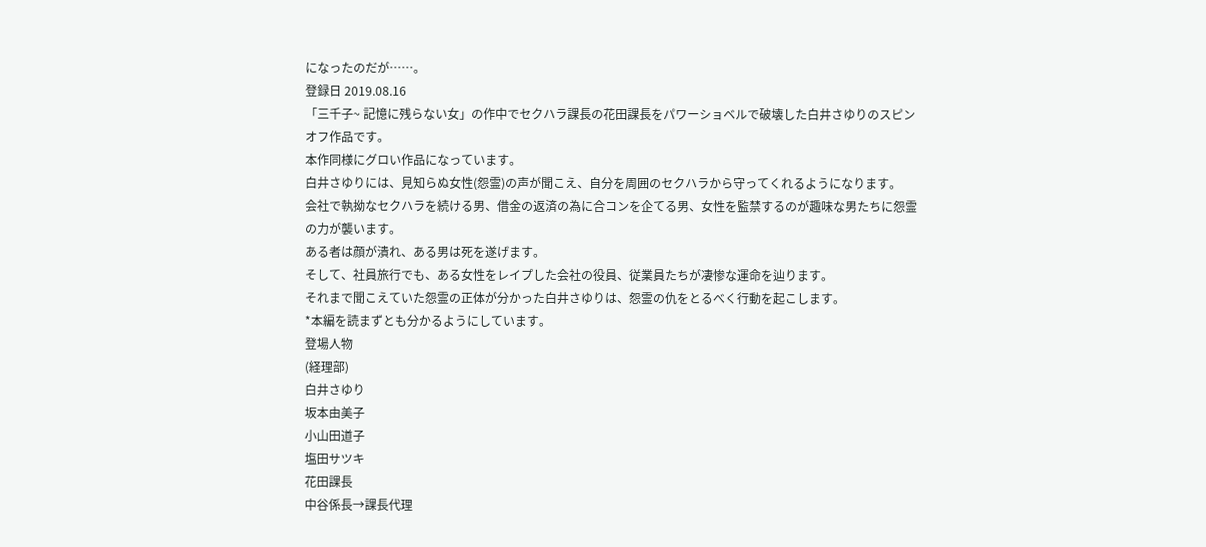になったのだが⋯⋯。
登録日 2019.08.16
「三千子~ 記憶に残らない女」の作中でセクハラ課長の花田課長をパワーショベルで破壊した白井さゆりのスピンオフ作品です。
本作同様にグロい作品になっています。
白井さゆりには、見知らぬ女性(怨霊)の声が聞こえ、自分を周囲のセクハラから守ってくれるようになります。
会社で執拗なセクハラを続ける男、借金の返済の為に合コンを企てる男、女性を監禁するのが趣味な男たちに怨霊の力が襲います。
ある者は顔が潰れ、ある男は死を遂げます。
そして、社員旅行でも、ある女性をレイプした会社の役員、従業員たちが凄惨な運命を辿ります。
それまで聞こえていた怨霊の正体が分かった白井さゆりは、怨霊の仇をとるべく行動を起こします。
*本編を読まずとも分かるようにしています。
登場人物
(経理部)
白井さゆり
坂本由美子
小山田道子
塩田サツキ
花田課長
中谷係長→課長代理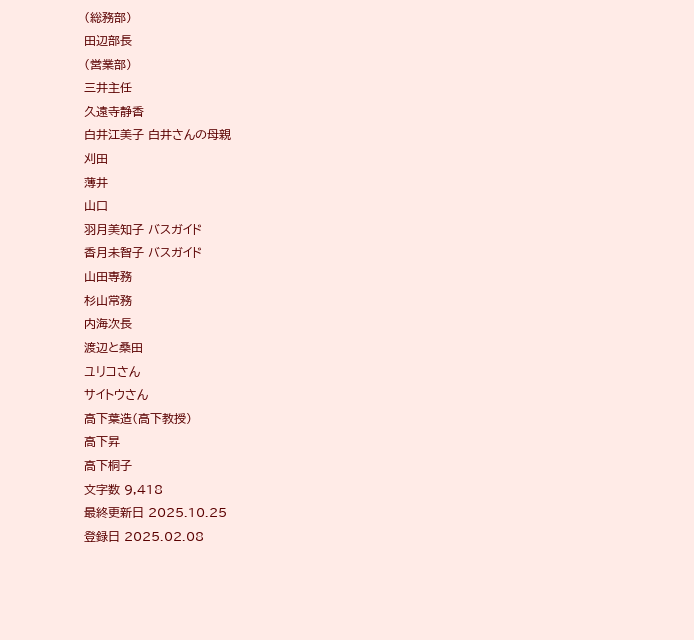(総務部)
田辺部長
(営業部)
三井主任
久遠寺静香
白井江美子 白井さんの母親
刈田
薄井
山口
羽月美知子 バスガイド
香月未智子 バスガイド
山田専務
杉山常務
内海次長
渡辺と桑田
ユリコさん
サイトウさん
高下葉造(高下教授)
高下昇
高下桐子
文字数 9,418
最終更新日 2025.10.25
登録日 2025.02.08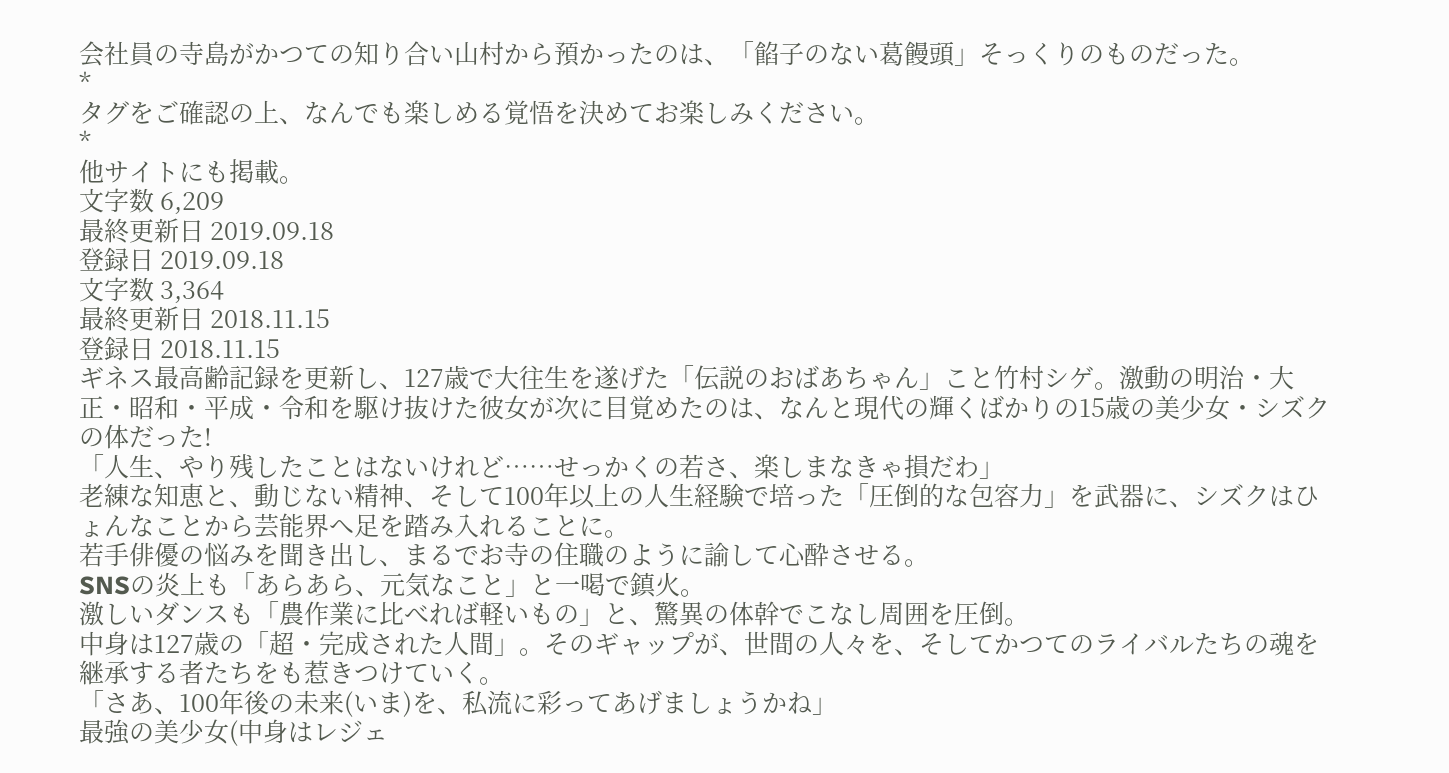会社員の寺島がかつての知り合い山村から預かったのは、「餡子のない葛饅頭」そっくりのものだった。
*
タグをご確認の上、なんでも楽しめる覚悟を決めてお楽しみください。
*
他サイトにも掲載。
文字数 6,209
最終更新日 2019.09.18
登録日 2019.09.18
文字数 3,364
最終更新日 2018.11.15
登録日 2018.11.15
ギネス最高齢記録を更新し、127歳で大往生を遂げた「伝説のおばあちゃん」こと竹村シゲ。激動の明治・大正・昭和・平成・令和を駆け抜けた彼女が次に目覚めたのは、なんと現代の輝くばかりの15歳の美少女・シズクの体だった!
「人生、やり残したことはないけれど……せっかくの若さ、楽しまなきゃ損だわ」
老練な知恵と、動じない精神、そして100年以上の人生経験で培った「圧倒的な包容力」を武器に、シズクはひょんなことから芸能界へ足を踏み入れることに。
若手俳優の悩みを聞き出し、まるでお寺の住職のように諭して心酔させる。
SNSの炎上も「あらあら、元気なこと」と一喝で鎮火。
激しいダンスも「農作業に比べれば軽いもの」と、驚異の体幹でこなし周囲を圧倒。
中身は127歳の「超・完成された人間」。そのギャップが、世間の人々を、そしてかつてのライバルたちの魂を継承する者たちをも惹きつけていく。
「さあ、100年後の未来(いま)を、私流に彩ってあげましょうかね」
最強の美少女(中身はレジェ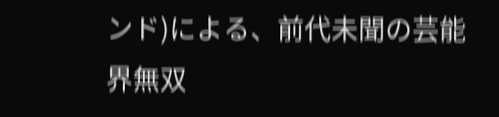ンド)による、前代未聞の芸能界無双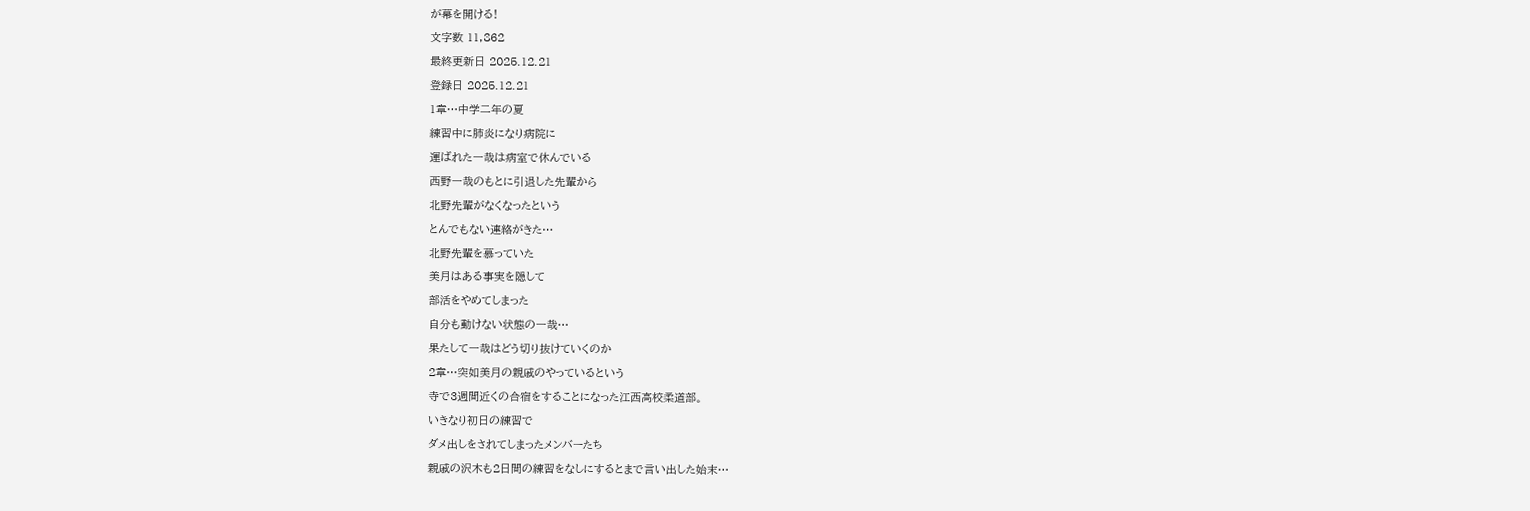が幕を開ける!
文字数 11,862
最終更新日 2025.12.21
登録日 2025.12.21
1章…中学二年の夏
練習中に肺炎になり病院に
運ばれた一哉は病室で休んでいる
西野一哉のもとに引退した先輩から
北野先輩がなくなったという
とんでもない連絡がきた…
北野先輩を慕っていた
美月はある事実を隠して
部活をやめてしまった
自分も動けない状態の一哉…
果たして一哉はどう切り抜けていくのか
2章…突如美月の親戚のやっているという
寺で3週間近くの合宿をすることになった江西高校柔道部。
いきなり初日の練習で
ダメ出しをされてしまったメンバーたち
親戚の沢木も2日間の練習をなしにするとまで言い出した始末…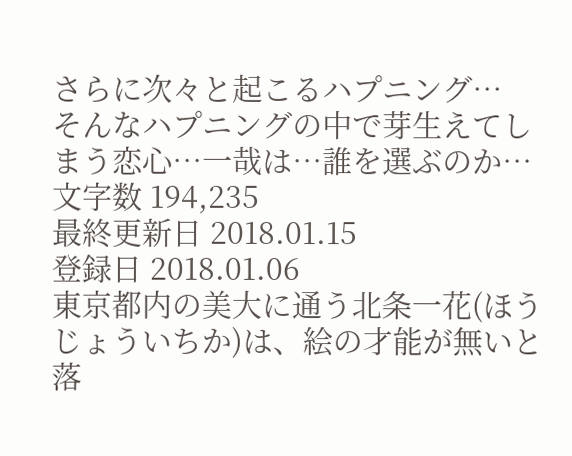さらに次々と起こるハプニング…
そんなハプニングの中で芽生えてしまう恋心…一哉は…誰を選ぶのか…
文字数 194,235
最終更新日 2018.01.15
登録日 2018.01.06
東京都内の美大に通う北条一花(ほうじょういちか)は、絵の才能が無いと落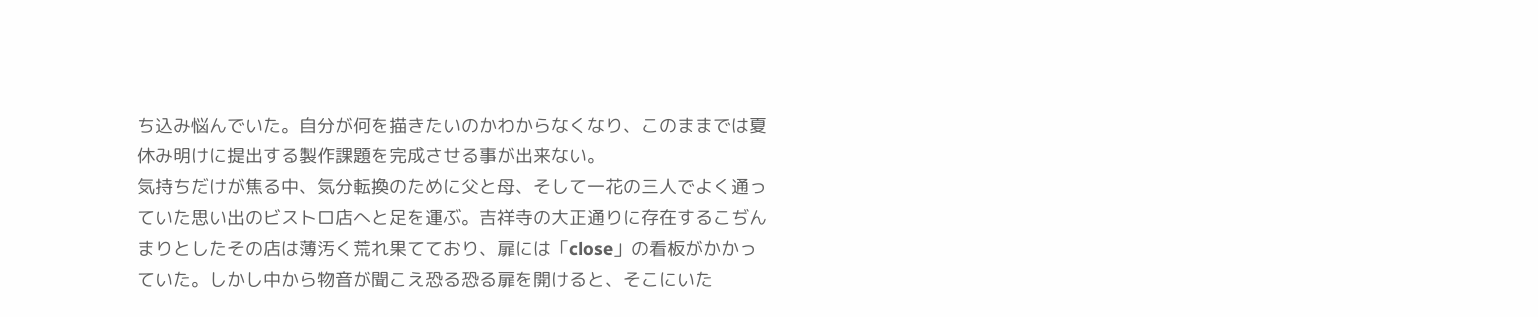ち込み悩んでいた。自分が何を描きたいのかわからなくなり、このままでは夏休み明けに提出する製作課題を完成させる事が出来ない。
気持ちだけが焦る中、気分転換のために父と母、そして一花の三人でよく通っていた思い出のビストロ店へと足を運ぶ。吉祥寺の大正通りに存在するこぢんまりとしたその店は薄汚く荒れ果てており、扉には「close」の看板がかかっていた。しかし中から物音が聞こえ恐る恐る扉を開けると、そこにいた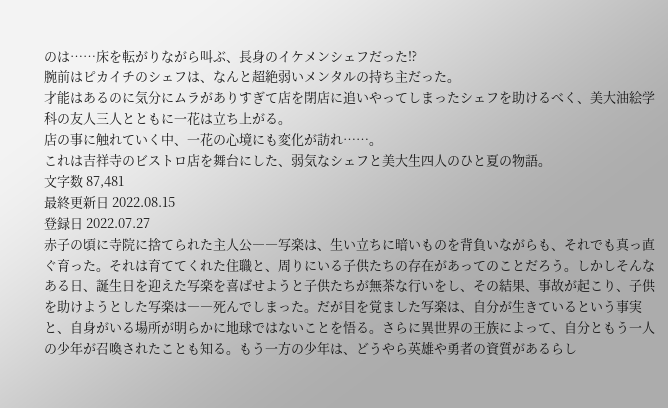のは……床を転がりながら叫ぶ、長身のイケメンシェフだった⁉
腕前はピカイチのシェフは、なんと超絶弱いメンタルの持ち主だった。
才能はあるのに気分にムラがありすぎて店を閉店に追いやってしまったシェフを助けるべく、美大油絵学科の友人三人とともに一花は立ち上がる。
店の事に触れていく中、一花の心境にも変化が訪れ……。
これは吉祥寺のビストロ店を舞台にした、弱気なシェフと美大生四人のひと夏の物語。
文字数 87,481
最終更新日 2022.08.15
登録日 2022.07.27
赤子の頃に寺院に捨てられた主人公――写楽は、生い立ちに暗いものを背負いながらも、それでも真っ直ぐ育った。それは育ててくれた住職と、周りにいる子供たちの存在があってのことだろう。しかしそんなある日、誕生日を迎えた写楽を喜ばせようと子供たちが無茶な行いをし、その結果、事故が起こり、子供を助けようとした写楽は――死んでしまった。だが目を覚ました写楽は、自分が生きているという事実と、自身がいる場所が明らかに地球ではないことを悟る。さらに異世界の王族によって、自分ともう一人の少年が召喚されたことも知る。もう一方の少年は、どうやら英雄や勇者の資質があるらし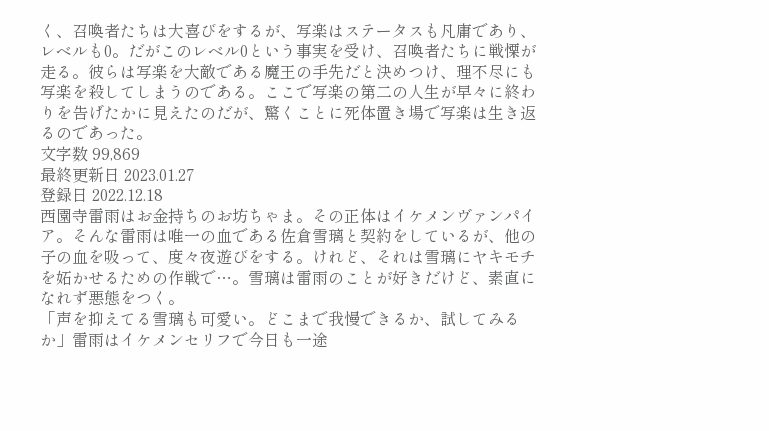く、召喚者たちは大喜びをするが、写楽はステータスも凡庸であり、レベルも0。だがこのレベル0という事実を受け、召喚者たちに戦慄が走る。彼らは写楽を大敵である魔王の手先だと決めつけ、理不尽にも写楽を殺してしまうのである。ここで写楽の第二の人生が早々に終わりを告げたかに見えたのだが、驚くことに死体置き場で写楽は生き返るのであった。
文字数 99,869
最終更新日 2023.01.27
登録日 2022.12.18
西園寺雷雨はお金持ちのお坊ちゃま。その正体はイケメンヴァンパイア。そんな雷雨は唯一の血である佐倉雪璃と契約をしているが、他の子の血を吸って、度々夜遊びをする。けれど、それは雪璃にヤキモチを妬かせるための作戦で…。雪璃は雷雨のことが好きだけど、素直になれず悪態をつく。
「声を抑えてる雪璃も可愛い。どこまで我慢できるか、試してみるか」雷雨はイケメンセリフで今日も一途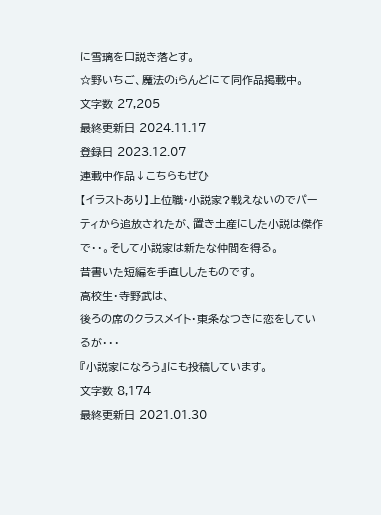に雪璃を口説き落とす。
☆野いちご、魔法のiらんどにて同作品掲載中。
文字数 27,205
最終更新日 2024.11.17
登録日 2023.12.07
連載中作品↓こちらもぜひ
【イラストあり】上位職・小説家?戦えないのでパーティから追放されたが、置き土産にした小説は傑作で・・。そして小説家は新たな仲間を得る。
昔書いた短編を手直ししたものです。
高校生・寺野武は、
後ろの席のクラスメイト・東条なつきに恋をしているが・・・
『小説家になろう』にも投稿しています。
文字数 8,174
最終更新日 2021.01.30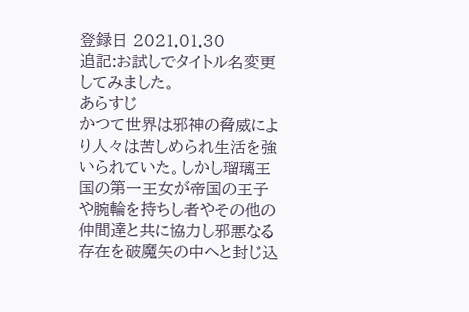登録日 2021.01.30
追記:お試しでタイトル名変更してみました。
あらすじ
かつて世界は邪神の脅威により人々は苦しめられ生活を強いられていた。しかし瑠璃王国の第一王女が帝国の王子や腕輪を持ちし者やその他の仲間達と共に協力し邪悪なる存在を破魔矢の中へと封じ込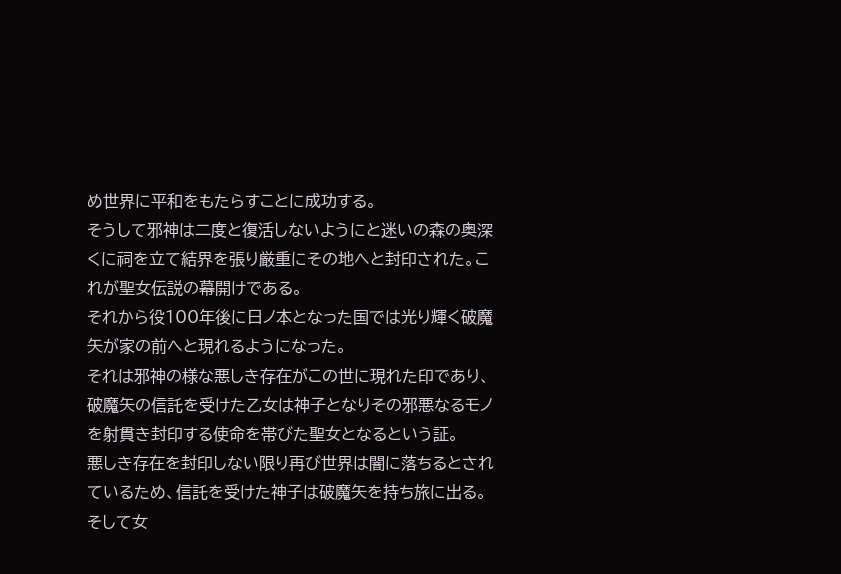め世界に平和をもたらすことに成功する。
そうして邪神は二度と復活しないようにと迷いの森の奥深くに祠を立て結界を張り厳重にその地へと封印された。これが聖女伝説の幕開けである。
それから役100年後に日ノ本となった国では光り輝く破魔矢が家の前へと現れるようになった。
それは邪神の様な悪しき存在がこの世に現れた印であり、破魔矢の信託を受けた乙女は神子となりその邪悪なるモノを射貫き封印する使命を帯びた聖女となるという証。
悪しき存在を封印しない限り再び世界は闇に落ちるとされているため、信託を受けた神子は破魔矢を持ち旅に出る。そして女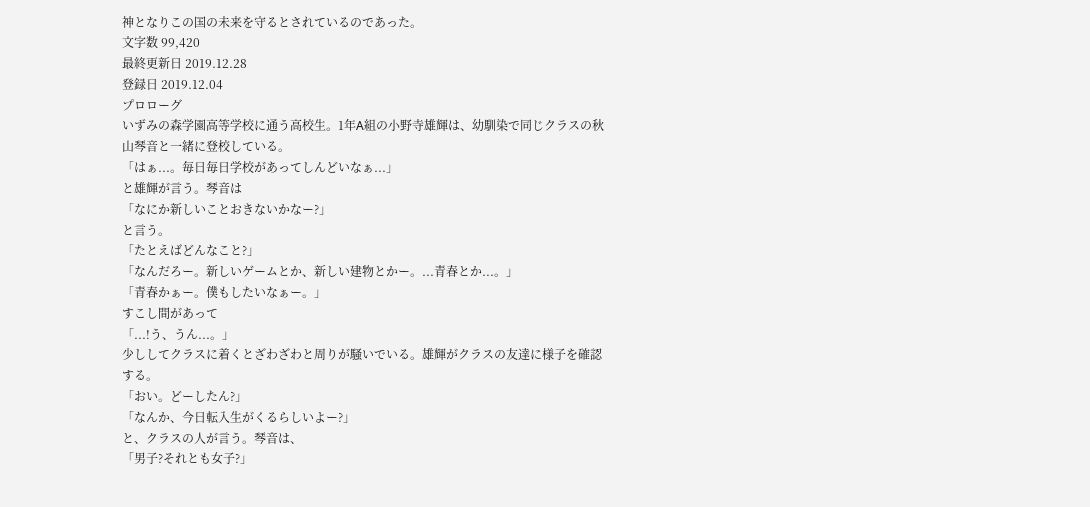神となりこの国の未来を守るとされているのであった。
文字数 99,420
最終更新日 2019.12.28
登録日 2019.12.04
プロローグ
いずみの森学園高等学校に通う高校生。1年A組の小野寺雄輝は、幼馴染で同じクラスの秋山琴音と一緒に登校している。
「はぁ...。毎日毎日学校があってしんどいなぁ...」
と雄輝が言う。琴音は
「なにか新しいことおきないかなー?」
と言う。
「たとえばどんなこと?」
「なんだろー。新しいゲームとか、新しい建物とかー。...青春とか...。」
「青春かぁー。僕もしたいなぁー。」
すこし間があって
「...!う、うん...。」
少ししてクラスに着くとざわざわと周りが騒いでいる。雄輝がクラスの友達に様子を確認する。
「おい。どーしたん?」
「なんか、今日転入生がくるらしいよー?」
と、クラスの人が言う。琴音は、
「男子?それとも女子?」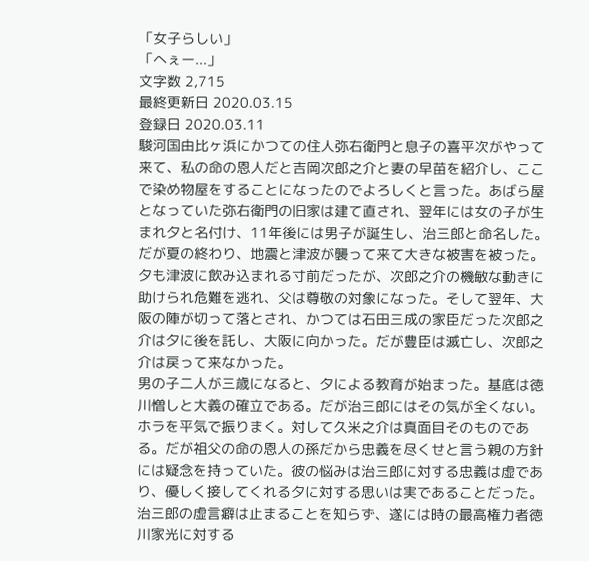「女子らしい」
「へぇー...」
文字数 2,715
最終更新日 2020.03.15
登録日 2020.03.11
駿河国由比ヶ浜にかつての住人弥右衛門と息子の喜平次がやって来て、私の命の恩人だと吉岡次郎之介と妻の早苗を紹介し、ここで染め物屋をすることになったのでよろしくと言った。あばら屋となっていた弥右衛門の旧家は建て直され、翌年には女の子が生まれ夕と名付け、11年後には男子が誕生し、治三郎と命名した。だが夏の終わり、地震と津波が襲って来て大きな被害を被った。夕も津波に飲み込まれる寸前だったが、次郎之介の機敏な動きに助けられ危難を逃れ、父は尊敬の対象になった。そして翌年、大阪の陣が切って落とされ、かつては石田三成の家臣だった次郎之介は夕に後を託し、大阪に向かった。だが豊臣は滅亡し、次郎之介は戻って来なかった。
男の子二人が三歳になると、夕による教育が始まった。基底は徳川憎しと大義の確立である。だが治三郎にはその気が全くない。ホラを平気で振りまく。対して久米之介は真面目そのものである。だが祖父の命の恩人の孫だから忠義を尽くせと言う親の方針には疑念を持っていた。彼の悩みは治三郎に対する忠義は虚であり、優しく接してくれる夕に対する思いは実であることだった。治三郎の虚言癖は止まることを知らず、遂には時の最高権力者徳川家光に対する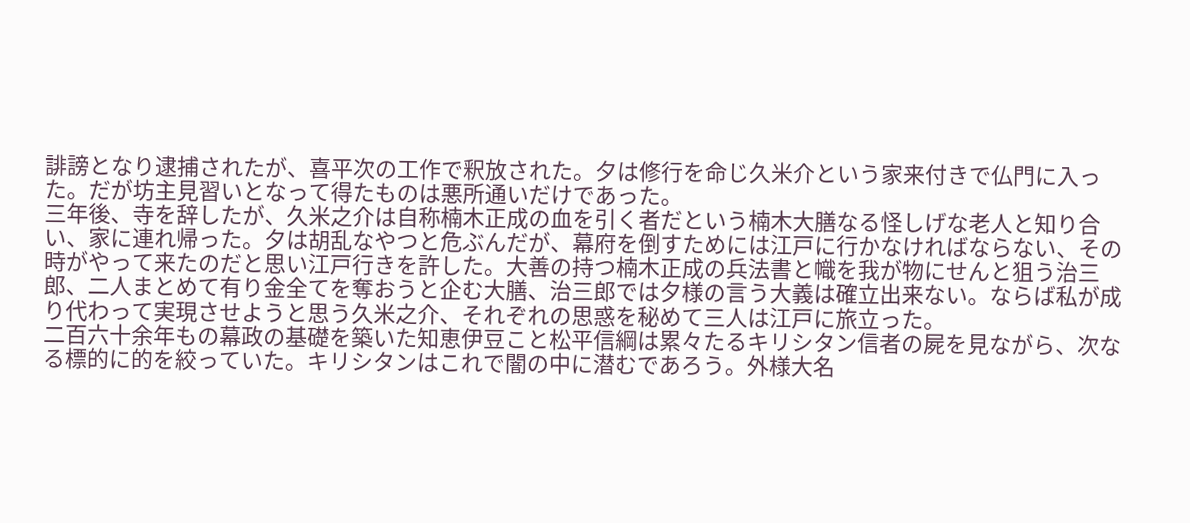誹謗となり逮捕されたが、喜平次の工作で釈放された。夕は修行を命じ久米介という家来付きで仏門に入った。だが坊主見習いとなって得たものは悪所通いだけであった。
三年後、寺を辞したが、久米之介は自称楠木正成の血を引く者だという楠木大膳なる怪しげな老人と知り合い、家に連れ帰った。夕は胡乱なやつと危ぶんだが、幕府を倒すためには江戸に行かなければならない、その時がやって来たのだと思い江戸行きを許した。大善の持つ楠木正成の兵法書と幟を我が物にせんと狙う治三郎、二人まとめて有り金全てを奪おうと企む大膳、治三郎では夕様の言う大義は確立出来ない。ならば私が成り代わって実現させようと思う久米之介、それぞれの思惑を秘めて三人は江戸に旅立った。
二百六十余年もの幕政の基礎を築いた知恵伊豆こと松平信綱は累々たるキリシタン信者の屍を見ながら、次なる標的に的を絞っていた。キリシタンはこれで闇の中に潜むであろう。外様大名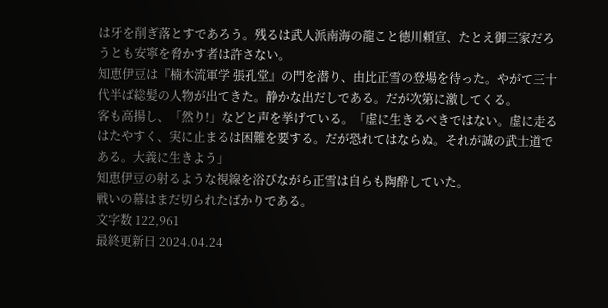は牙を削ぎ落とすであろう。残るは武人派南海の龍こと徳川頼宣、たとえ御三家だろうとも安寧を脅かす者は許さない。
知恵伊豆は『楠木流軍学 張孔堂』の門を潜り、由比正雪の登場を待った。やがて三十代半ば総髪の人物が出てきた。静かな出だしである。だが次第に激してくる。
客も高揚し、「然り!」などと声を挙げている。「虚に生きるべきではない。虚に走るはたやすく、実に止まるは困難を要する。だが恐れてはならぬ。それが誠の武士道である。大義に生きよう」
知恵伊豆の射るような視線を浴びながら正雪は自らも陶酔していた。
戦いの幕はまだ切られたばかりである。
文字数 122,961
最終更新日 2024.04.24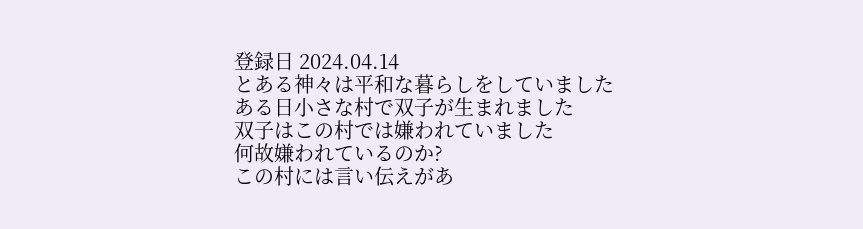登録日 2024.04.14
とある神々は平和な暮らしをしていました
ある日小さな村で双子が生まれました
双子はこの村では嫌われていました
何故嫌われているのか?
この村には言い伝えがあ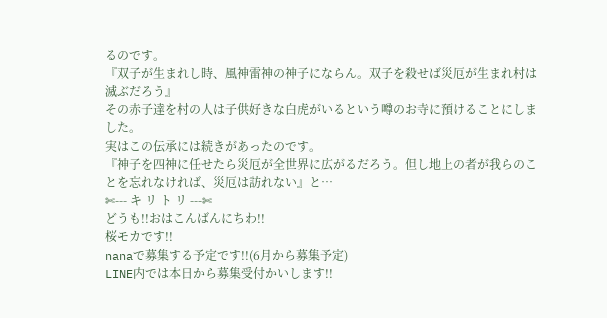るのです。
『双子が生まれし時、風神雷神の神子にならん。双子を殺せば災厄が生まれ村は滅ぶだろう』
その赤子達を村の人は子供好きな白虎がいるという噂のお寺に預けることにしました。
実はこの伝承には続きがあったのです。
『神子を四神に任せたら災厄が全世界に広がるだろう。但し地上の者が我らのことを忘れなければ、災厄は訪れない』と…
✄--- キ リ ト リ ---✄
どうも!!おはこんばんにちわ!!
桜モカです!!
nanaで募集する予定です!!(6月から募集予定)
LINE内では本日から募集受付かいします!!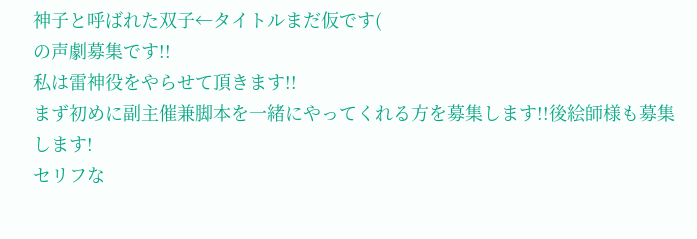神子と呼ばれた双子←タイトルまだ仮です(
の声劇募集です!!
私は雷神役をやらせて頂きます!!
まず初めに副主催兼脚本を一緒にやってくれる方を募集します!!後絵師様も募集します!
セリフな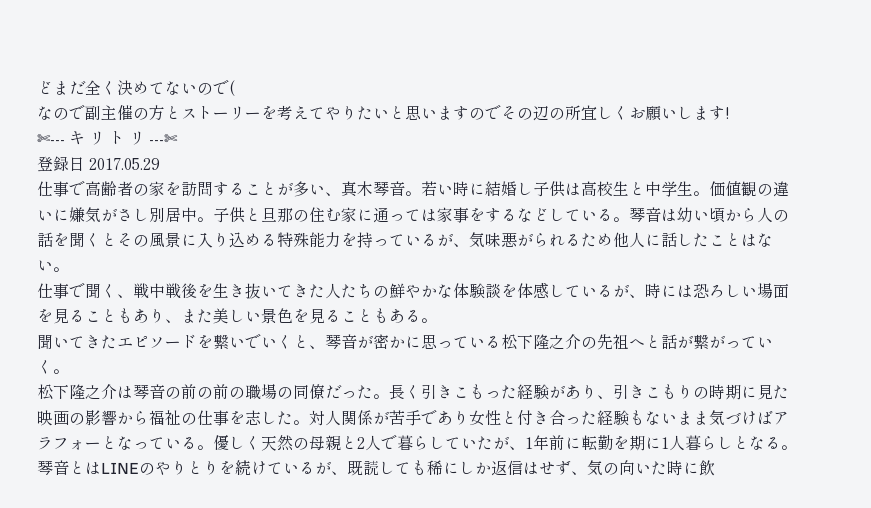どまだ全く決めてないので(
なので副主催の方とストーリーを考えてやりたいと思いますのでその辺の所宜しくお願いします!
✄--- キ リ ト リ ---✄
登録日 2017.05.29
仕事で高齢者の家を訪問することが多い、真木琴音。若い時に結婚し子供は高校生と中学生。価値観の違いに嫌気がさし別居中。子供と旦那の住む家に通っては家事をするなどしている。琴音は幼い頃から人の話を聞くとその風景に入り込める特殊能力を持っているが、気味悪がられるため他人に話したことはない。
仕事で聞く、戦中戦後を生き抜いてきた人たちの鮮やかな体験談を体感しているが、時には恐ろしい場面を見ることもあり、また美しい景色を見ることもある。
聞いてきたエピソードを繋いでいくと、琴音が密かに思っている松下隆之介の先祖へと話が繋がっていく。
松下隆之介は琴音の前の前の職場の同僚だった。長く引きこもった経験があり、引きこもりの時期に見た映画の影響から福祉の仕事を志した。対人関係が苦手であり女性と付き合った経験もないまま気づけばアラフォーとなっている。優しく天然の母親と2人で暮らしていたが、1年前に転勤を期に1人暮らしとなる。琴音とはLINEのやりとりを続けているが、既読しても稀にしか返信はせず、気の向いた時に飲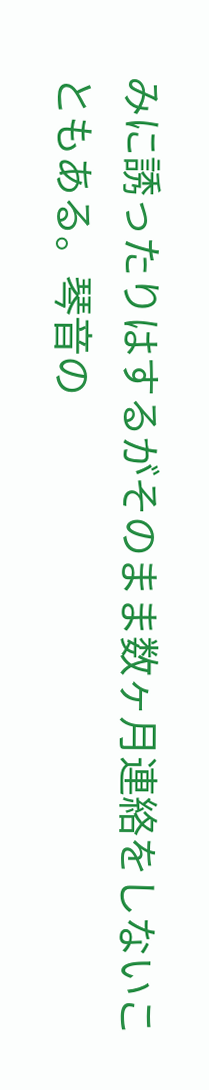みに誘ったりはするがそのまま数ヶ月連絡をしないこともある。琴音の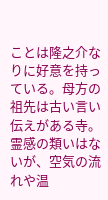ことは隆之介なりに好意を持っている。母方の祖先は古い言い伝えがある寺。霊感の類いはないが、空気の流れや温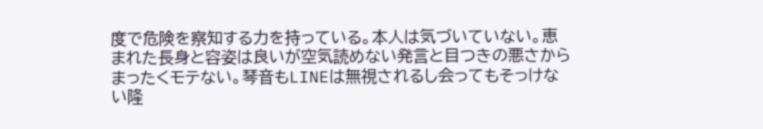度で危険を察知する力を持っている。本人は気づいていない。恵まれた長身と容姿は良いが空気読めない発言と目つきの悪さからまったくモテない。琴音もLINEは無視されるし会ってもそっけない隆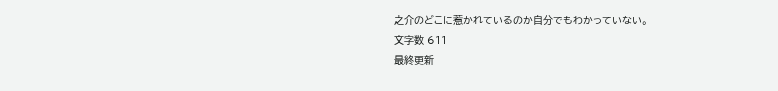之介のどこに惹かれているのか自分でもわかっていない。
文字数 611
最終更新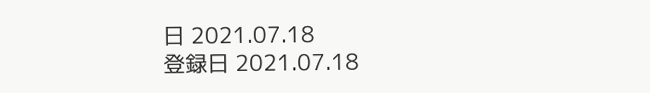日 2021.07.18
登録日 2021.07.18